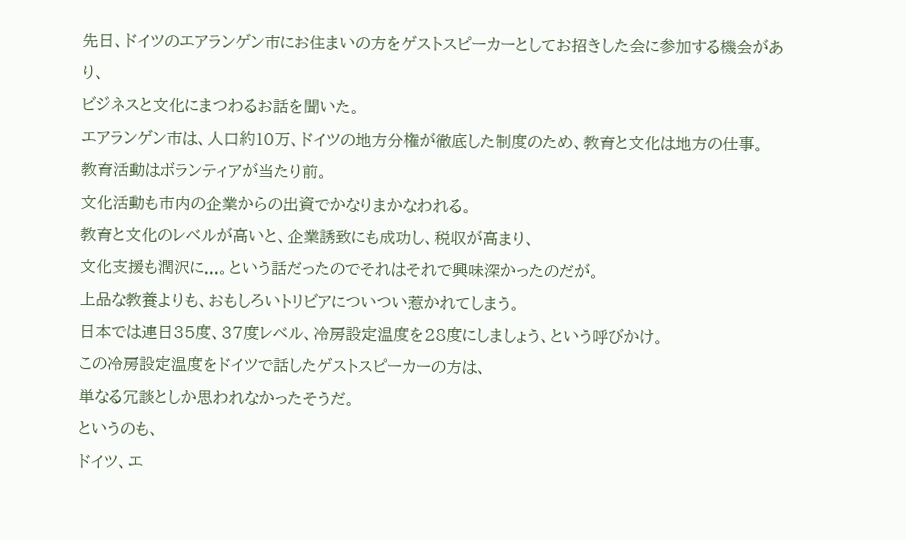先日、ドイツのエアランゲン市にお住まいの方をゲストスピーカーとしてお招きした会に参加する機会があり、
ビジネスと文化にまつわるお話を聞いた。
エアランゲン市は、人口約10万、ドイツの地方分権が徹底した制度のため、教育と文化は地方の仕事。
教育活動はボランティアが当たり前。
文化活動も市内の企業からの出資でかなりまかなわれる。
教育と文化のレベルが高いと、企業誘致にも成功し、税収が高まり、
文化支援も潤沢に...。という話だったのでそれはそれで興味深かったのだが。
上品な教養よりも、おもしろいトリビアについつい惹かれてしまう。
日本では連日35度、37度レベル、冷房設定温度を28度にしましょう、という呼びかけ。
この冷房設定温度をドイツで話したゲストスピーカーの方は、
単なる冗談としか思われなかったそうだ。
というのも、
ドイツ、エ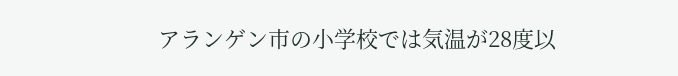アランゲン市の小学校では気温が28度以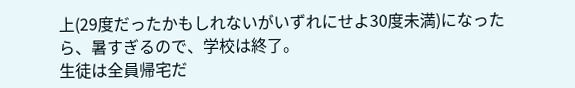上(29度だったかもしれないがいずれにせよ30度未満)になったら、暑すぎるので、学校は終了。
生徒は全員帰宅だ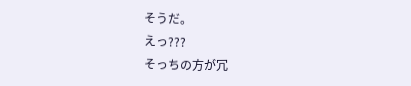そうだ。
えっ???
そっちの方が冗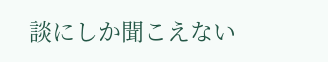談にしか聞こえない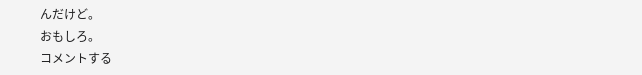んだけど。
おもしろ。
コメントする